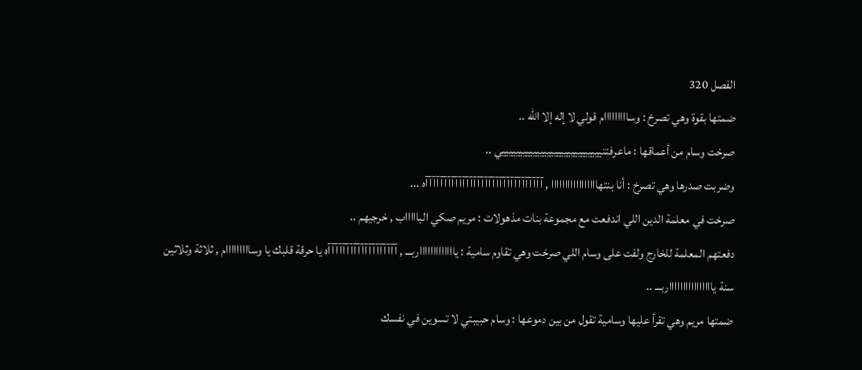الفصل 320
ضمتها بقوة وهي تصرخ : وسااااااااام قولي لا إله إلا الله ..
صرخت وسام من أعماقها : ماعرفتنيييييييييييييييييييييييييييييي ..
وضربت صدرها وهي تصرخ : أنا بنتهااااااااااااااااا , آآآآآآآآآآآآآآآآآآآآآآآآآآآآآآآآه ...
صرخت في معلمة الدين اللي اندفعت مع مجموعة بنات مذهولات : مريم صكي الباااااب , خرجيهم ..
دفعتهم المعلمة للخارج ولفت على وسام اللي صرخت وهي تقاوم سامية : ياااااااااااااربـــ , آآآآآآآآآآآآآآآآآآآه يا حرقة قلبك يا وسااااااااام , ثلاثة وثلاثين سنة يااااااااااااااااربـــ ..
ضمتها مريم وهي تقرأ عليها وسامية تقول من بين دموعها : وسام حبيبتي لا تسوين في نفسك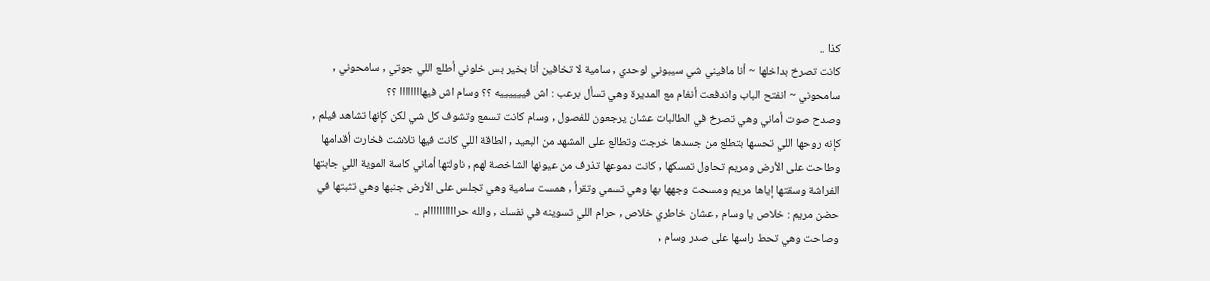كذا ..
كانت تصرخ بداخلها ~ أنا مافيني شي سيبوني لوحدي , سامية لا تخافين أنا بخير بس خلوني أطلع اللي جوتي , سامحوني , سامحوني ~ انفتح الباب واندفعت أنغام مع المديرة وهي تسأل برعب : اش فييييييه ؟؟ وسام اش فيهاااااااا ؟؟
وصدح صوت أماني وهي تصرخ في الطالبات عشان يرجعون للفصول , وسام كانت تسمع وتشوف كل شي لكن كإنها تشاهد فيلم , كإنه روحها اللي تحسها بتطلع من جسدها خرجت وتطالع على المشهد من البعيد , الطاقة اللي كانت فيها تلاشت فخارت أقدامها وطاحت على الأرض ومريم تحاول تمسكها , كانت دموعها تذرف من عيونها الشاخصة لهم , ناولتها أماني كاسة الموية اللي جابتها الفراشة وسقتها إياها مريم ومسحت وجهها بها وهي تسمي وتقرأ , همست سامية وهي تجلس على الأرض جنبها وهي تثبتها في حضن مريم : خلاص يا وسام , عشان خاطري خلاص , حرام اللي تسوينه في نفسك , والله حراااااااااام ..
وصاحت وهي تحط راسها على صدر وسام ,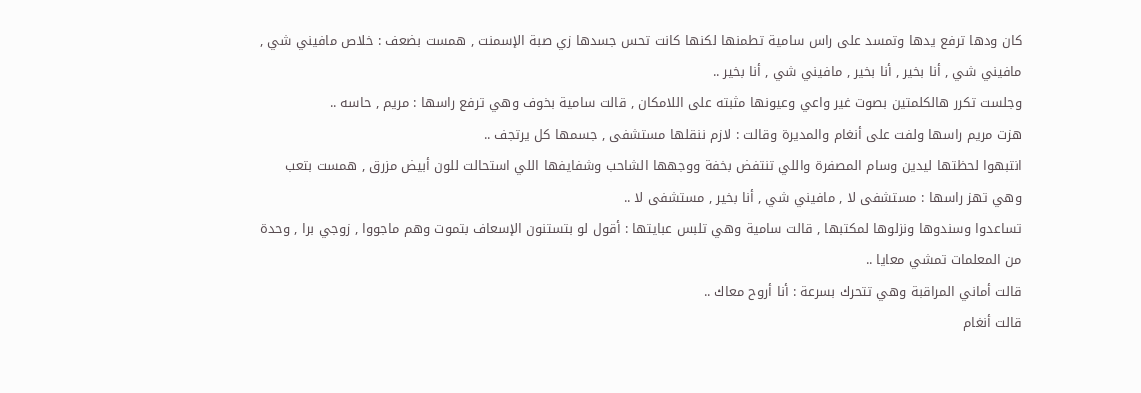كان ودها ترفع يدها وتمسد على راس سامية تطمنها لكنها كانت تحس جسدها زي صبة الإسمنت , همست بضعف : خلاص مافيني شي , مافيني شي , أنا بخير , أنا بخير , مافيني شي , أنا بخير ..
وجلست تكرر هالكلمتين بصوت غير واعي وعيونها مثبته على اللامكان , قالت سامية بخوف وهي ترفع راسها : مريم , حاسه ..
هزت مريم راسها ولفت على أنغام والمديرة وقالت : لازم ننقلها مستشفى , جسمها كل يرتجف ..
انتبهوا لحظتها ليدين وسام المصفرة واللي تنتفض بخفة ووجهها الشاحب وشفايفها اللي استحالت للون أبيض مزرق , همست بتعب وهي تهز راسها : مستشفى لا , مافيني شي , أنا بخير , مستشفى لا ..
تساعدوا وسندوها ونزلوها لمكتبها , قالت سامية وهي تلبس عبايتها : أقول لو بتستنون الإسعاف بتموت وهم ماجووا , زوجي برا , وحدة من المعلمات تمشي معايا ..
قالت أماني المراقبة وهي تتحرك بسرعة : أنا أروح معاك ..
قالت أنغام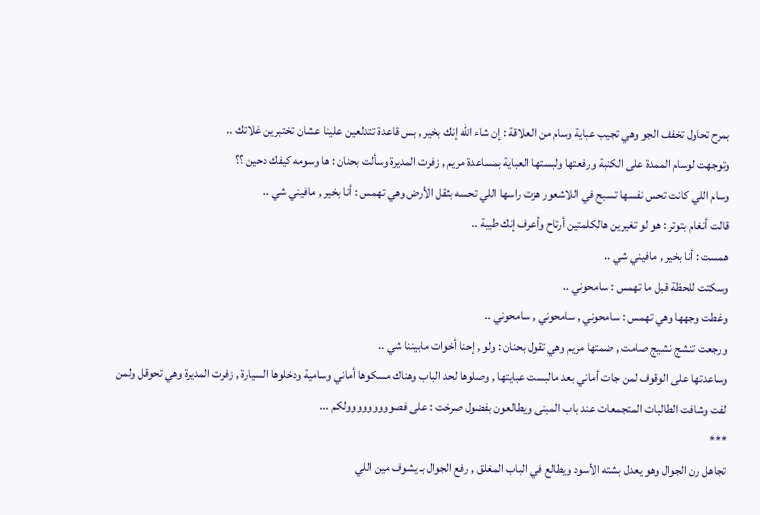بمرح تحاول تخفف الجو وهي تجيب عباية وسام من العلاقة : إن شاء الله إنك بخير , بس قاعدة تتدلعين علينا عشان تختبرين غلاتك ..
وتوجهت لوسام الممدة على الكنبة ورفعتها ولبستها العباية بمساعدة مريم , زفرت المديرة وسألت بحنان : ها وسومه كيفك دحين ؟؟
وسام اللي كانت تحس نفسها تسبح في اللاشعور هزت راسها اللي تحسه بثقل الأرض وهي تهمس : أنا بخير , مافيني شي ..
قالت أنغام بتوتر : هو لو تغيرين هالكلمتين أرتاح وأعرف إنك طيبة ..
همست : أنا بخير , مافيني شي ..
وسكتت للحظة قبل ما تهمس : سامحوني ..
وغطت وجهها وهي تهمس : سامحوني , سامحوني , سامحوني ..
ورجعت تنشج نشيج صامت , ضمتها مريم وهي تقول بحنان : ولو , إحنا أخوات مابيننا شي ..
وساعدتها على الوقوف لمن جات أماني بعد مالبست عبايتها , وصلوها لحد الباب وهناك مسكوها أماني وسامية ودخلوها السيارة , زفرت المديرة وهي تحوقل ولمن لفت وشافت الطالبات المتجمعات عند باب المبنى ويطالعون بفضول صرخت : على فصووووووووولكم ...
***
تجاهل رن الجوال وهو يعدل بشته الأسود ويطالع في الباب المغلق , رفع الجوال بـ يشوف مين اللي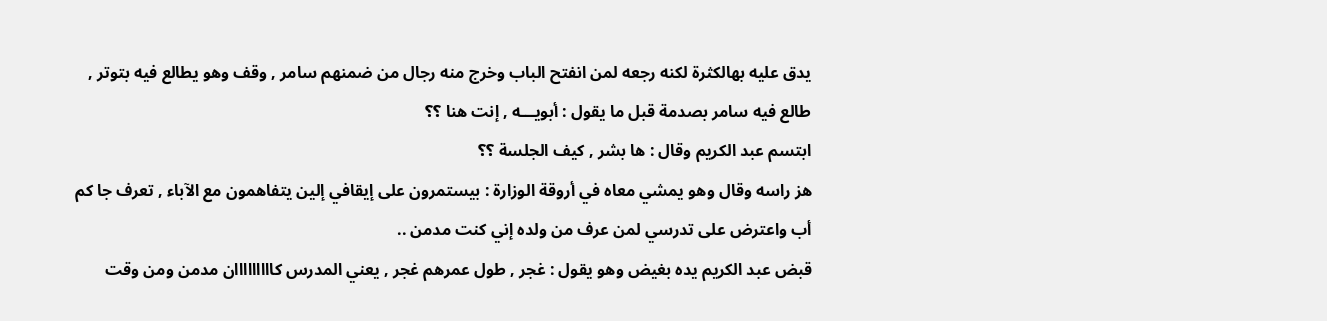يدق عليه بهالكثرة لكنه رجعه لمن انفتح الباب وخرج منه رجال من ضمنهم سامر , وقف وهو يطالع فيه بتوتر , طالع فيه سامر بصدمة قبل ما يقول : أبويـــه , إنت هنا ؟؟
ابتسم عبد الكريم وقال : ها بشر , كيف الجلسة ؟؟
هز راسه وقال وهو يمشي معاه في أروقة الوزارة : بيستمرون على إيقافي إلين يتفاهمون مع الآباء , تعرف جا كم أب واعترض على تدرسي لمن عرف من ولده إني كنت مدمن ..
قبض عبد الكريم يده بغيض وهو يقول : غجر , طول عمرهم غجر , يعني المدرس كااااااااان مدمن ومن وقت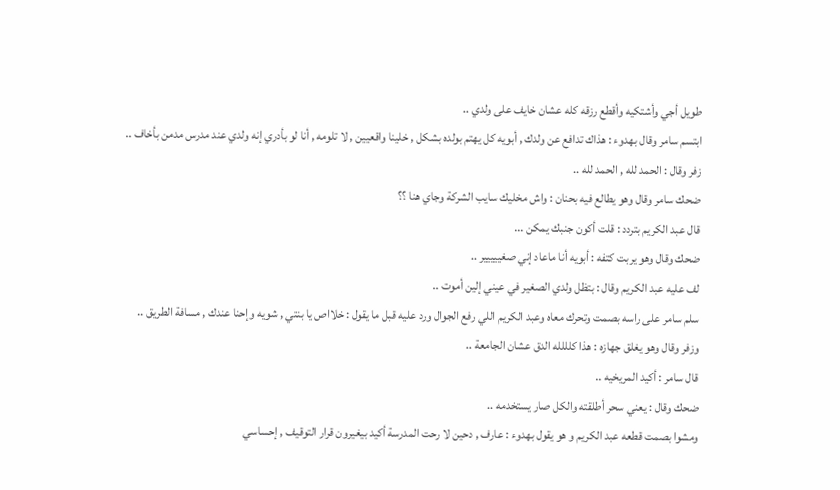طويل أجي وأشتكيه وأقطع رزقه كله عشان خايف على ولدي ..
ابتسم سامر وقال بهدوء : هذاك تدافع عن ولدك , أبويه كل يهتم بولده بشكل , خلينا واقعيين , لا تلومه , أنا لو بأدري إنه ولدي عند مدرس مدمن بأخاف ..
زفر وقال : الحمد لله , الحمد لله ..
ضحك سامر وقال وهو يطالع فيه بحنان : واش مخليك سايب الشركة وجاي هنا ؟؟
قال عبد الكريم بتردد : قلت أكون جنبك يمكن ...
ضحك وقال وهو يربت كتفه : أبويه أنا ماعاد إني صغييييير ..
لف عليه عبد الكريم وقال : بتظل ولدي الصغير في عيني إلين أموت ..
سلم سامر على راسه بصمت وتحرك معاه وعبد الكريم اللي رفع الجوال ورد عليه قبل ما يقول : خلااص يا بنتي , شويه وإحنا عندك , مسافة الطريق ..
وزفر وقال وهو يغلق جهازه : هذا كلللله الدق عشان الجامعة ..
قال سامر : أكيد المريخيه ..
ضحك وقال : يعني سحر أطلقته والكل صار يستخدمه ..
ومشوا بصمت قطعه عبد الكريم و هو يقول بهدوء : عارف , دحين لا رحت المدرسة أكيد بيغيرون قرار التوقيف , إحساسي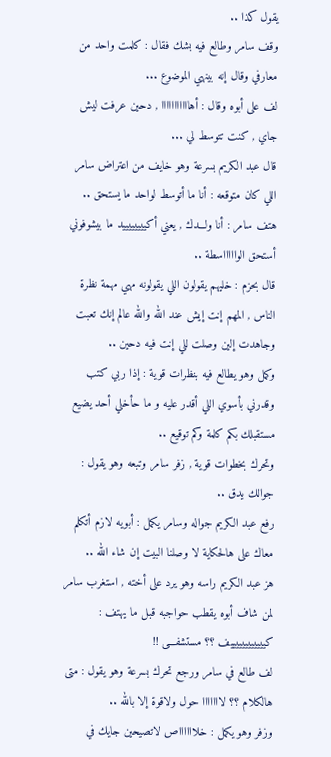يقول كذا ..
وقف سامر وطالع فيه بشك فقال : كلمت واحد من معارفي وقال إنه بينهي الموضوع ...
لف على أبوه وقال : أهااااااااااا , دحين عرفت ليش جاي , كنت تتوسط لي ...
قال عبد الكريم بسرعة وهو خايف من اعتراض سامر اللي كان متوقعه : أنا ما أتوسط لواحد ما يستحق ..
هتف سامر : أنا ولـــدك , يعني أكييييييييد ما بيشوفوني أستحق الواااااسطة ..
قال بحزم : خليهم يقولون اللي يقولونه مهي مهمة نظرة الناس , المهم إنت إيش عند الله والله عالم إنك تعبت وجاهدت إلين وصلت للي إنت فيه دحين ..
وكمل وهو يطالع فيه بنظرات قوية : إذا ربي كتب وقدرني بأسوي اللي أقدر عليه و ما حأخلي أحد يضيع مستقبلك بكم كلمة وكم توقيع ..
وتحرك بخطوات قوية , زفر سامر وتبعه وهو يقول : جوالك يدق ..
رفع عبد الكريم جواله وسامر يكمل : أبويه لازم أتكلم معاك على هالحكاية لا وصلنا البيت إن شاء الله ..
هز عبد الكريم راسه وهو يرد على أخته , استغرب سامر لمن شاف أبوه يقطب حواجبه قبل ما يهتف : كييييييييييييف ؟؟ مستشفـــى !!
لف طالع في سامر ورجع تحرك بسرعة وهو يقول : متى هالكلام ؟؟ لااااااا حول ولاقوة إلا بالله ..
وزفر وهو يكمل : خلااااااص لاتصيحين جايك في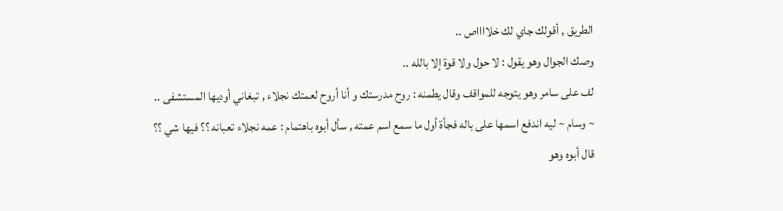الطريق , أقولك جاي لك خلااااص ..
وصك الجوال وهو يقول : لا حول ولا قوة إلا بالله ..
لف على سامر وهو يتوجه للمواقف وقال يطمنه : روح مدرستك و أنا أروح لعمتك نجلاء , تبغاني أوديها المستشفى ..
~ وسام ~ ليه اندفع اسمها على باله فجأة أول ما سمع اسم عمته , سأل أبوه باهتمام : عمه نجلاء تعبانه ؟؟ فيها شي ؟؟
قال أبوه وهو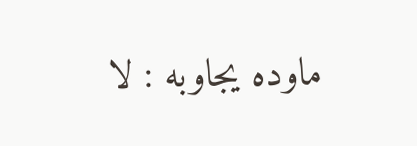ماوده يجاوبه : لا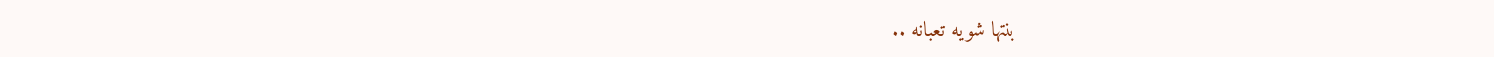بنتها شويه تعبانه ..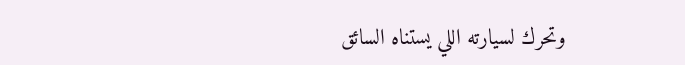وتحرك لسيارته اللي يستناه السائق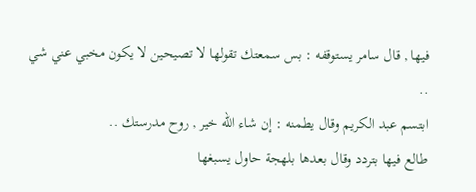فيها , قال سامر يستوقفه : بس سمعتك تقولها لا تصيحين لا يكون مخبي عني شي ..
ابتسم عبد الكريم وقال يطمنه : إن شاء الله خير , روح مدرستك ..
طالع فيها بتردد وقال بعدها بلهجة حاول يسبغها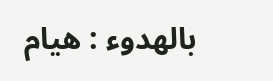بالهدوء : هيام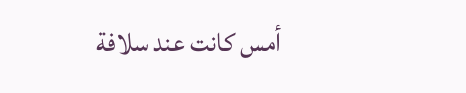أمس كانت عند سلافة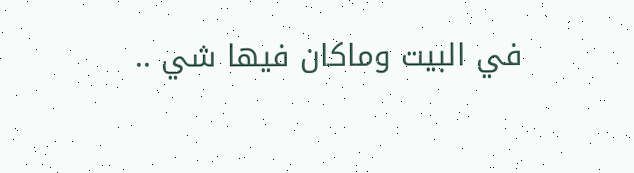في البيت وماكان فيها شي ..